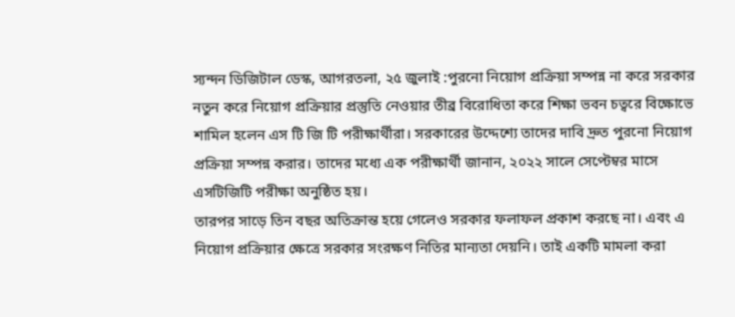স্যন্দন ডিজিটাল ডেস্ক, আগরতলা, ২৫ জুলাই :পুরনো নিয়োগ প্রক্রিয়া সম্পন্ন না করে সরকার নতুন করে নিয়োগ প্রক্রিয়ার প্রস্তুতি নেওয়ার তীব্র বিরোধিতা করে শিক্ষা ভবন চত্বরে বিক্ষোভে শামিল হলেন এস টি জি টি পরীক্ষার্থীরা। সরকারের উদ্দেশ্যে তাদের দাবি দ্রুত পুরনো নিয়োগ প্রক্রিয়া সম্পন্ন করার। তাদের মধ্যে এক পরীক্ষার্থী জানান, ২০২২ সালে সেপ্টেম্বর মাসে এসটিজিটি পরীক্ষা অনুষ্ঠিত হয়।
তারপর সাড়ে তিন বছর অতিক্রান্ত হয়ে গেলেও সরকার ফলাফল প্রকাশ করছে না। এবং এ নিয়োগ প্রক্রিয়ার ক্ষেত্রে সরকার সংরক্ষণ নিতির মান্যতা দেয়নি। তাই একটি মামলা করা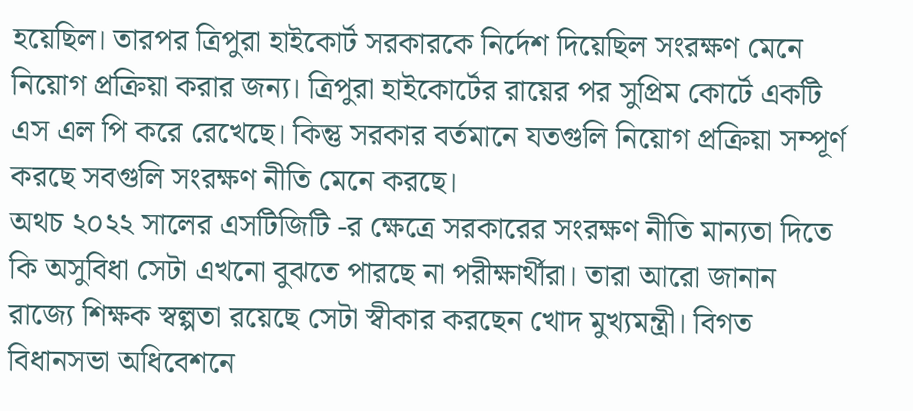হয়েছিল। তারপর ত্রিপুরা হাইকোর্ট সরকারকে নির্দেশ দিয়েছিল সংরক্ষণ মেনে নিয়োগ প্রক্রিয়া করার জন্য। ত্রিপুরা হাইকোর্টের রায়ের পর সুপ্রিম কোর্টে একটি এস এল পি করে রেখেছে। কিন্তু সরকার বর্তমানে যতগুলি নিয়োগ প্রক্রিয়া সম্পূর্ণ করছে সবগুলি সংরক্ষণ নীতি মেনে করছে।
অথচ ২০২২ সালের এসটিজিটি -র ক্ষেত্রে সরকারের সংরক্ষণ নীতি মান্যতা দিতে কি অসুবিধা সেটা এখনো বুঝতে পারছে না পরীক্ষার্থীরা। তারা আরো জানান রাজ্যে শিক্ষক স্বল্পতা রয়েছে সেটা স্বীকার করছেন খোদ মুখ্যমন্ত্রী। বিগত বিধানসভা অধিবেশনে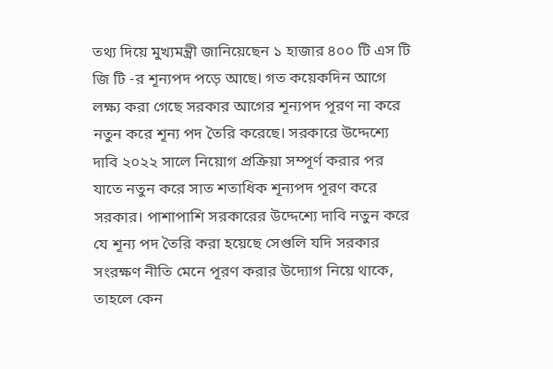তথ্য দিয়ে মুখ্যমন্ত্রী জানিয়েছেন ১ হাজার ৪০০ টি এস টি জি টি -র শূন্যপদ পড়ে আছে। গত কয়েকদিন আগে লক্ষ্য করা গেছে সরকার আগের শূন্যপদ পূরণ না করে নতুন করে শূন্য পদ তৈরি করেছে। সরকারে উদ্দেশ্যে দাবি ২০২২ সালে নিয়োগ প্রক্রিয়া সম্পূর্ণ করার পর যাতে নতুন করে সাত শতাধিক শূন্যপদ পূরণ করে সরকার। পাশাপাশি সরকারের উদ্দেশ্যে দাবি নতুন করে যে শূন্য পদ তৈরি করা হয়েছে সেগুলি যদি সরকার সংরক্ষণ নীতি মেনে পূরণ করার উদ্যোগ নিয়ে থাকে, তাহলে কেন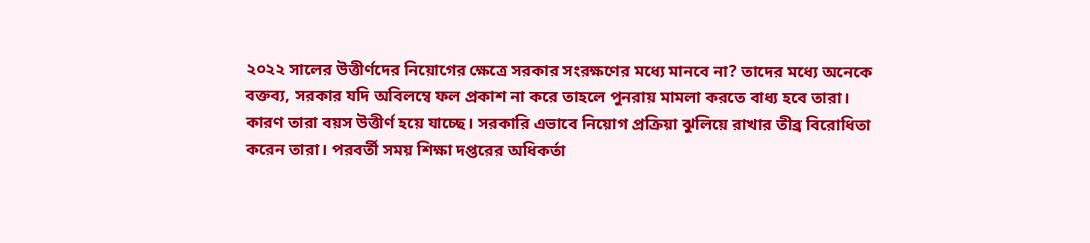২০২২ সালের উত্তীর্ণদের নিয়োগের ক্ষেত্রে সরকার সংরক্ষণের মধ্যে মানবে না? তাদের মধ্যে অনেকে বক্তব্য, সরকার যদি অবিলম্বে ফল প্রকাশ না করে তাহলে পুনরায় মামলা করতে বাধ্য হবে তারা। কারণ তারা বয়স উত্তীর্ণ হয়ে যাচ্ছে। সরকারি এভাবে নিয়োগ প্রক্রিয়া ঝুলিয়ে রাখার তীব্র বিরোধিতা করেন তারা। পরবর্তী সময় শিক্ষা দপ্তরের অধিকর্তা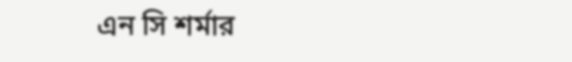এন সি শর্মার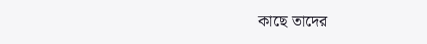কাছে তাদের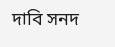দাবি সনদ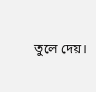তুলে দেয়।